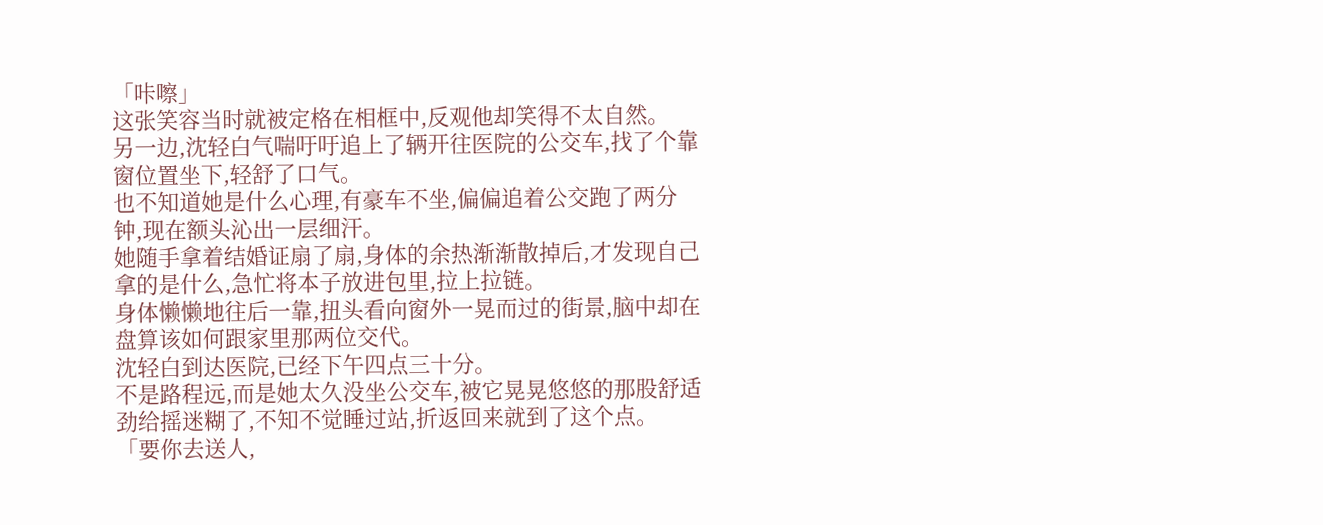「咔嚓」
这张笑容当时就被定格在相框中,反观他却笑得不太自然。
另一边,沈轻白气喘吁吁追上了辆开往医院的公交车,找了个靠窗位置坐下,轻舒了口气。
也不知道她是什么心理,有豪车不坐,偏偏追着公交跑了两分钟,现在额头沁出一层细汗。
她随手拿着结婚证扇了扇,身体的余热渐渐散掉后,才发现自己拿的是什么,急忙将本子放进包里,拉上拉链。
身体懒懒地往后一靠,扭头看向窗外一晃而过的街景,脑中却在盘算该如何跟家里那两位交代。
沈轻白到达医院,已经下午四点三十分。
不是路程远,而是她太久没坐公交车,被它晃晃悠悠的那股舒适劲给摇迷糊了,不知不觉睡过站,折返回来就到了这个点。
「要你去送人,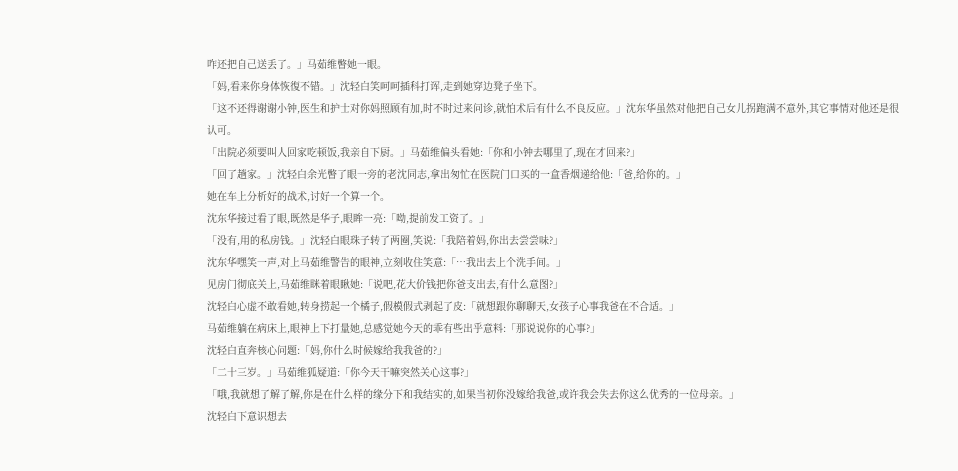咋还把自己送丢了。」马茹维瞥她一眼。
「妈,看来你身体恢復不错。」沈轻白笑呵呵插科打诨,走到她穿边凳子坐下。
「这不还得谢谢小钟,医生和护士对你妈照顾有加,时不时过来问诊,就怕术后有什么不良反应。」沈东华虽然对他把自己女儿拐跑满不意外,其它事情对他还是很认可。
「出院必须要叫人回家吃顿饭,我亲自下厨。」马茹维偏头看她:「你和小钟去哪里了,现在才回来?」
「回了趟家。」沈轻白余光瞥了眼一旁的老沈同志,拿出匆忙在医院门口买的一盒香烟递给他:「爸,给你的。」
她在车上分析好的战术,讨好一个算一个。
沈东华接过看了眼,既然是华子,眼眸一亮:「呦,提前发工资了。」
「没有,用的私房钱。」沈轻白眼珠子转了两圈,笑说:「我陪着妈,你出去尝尝味?」
沈东华嘿笑一声,对上马茹维警告的眼神,立刻收住笑意:「…我出去上个洗手间。」
见房门彻底关上,马茹维眯着眼瞅她:「说吧,花大价钱把你爸支出去,有什么意图?」
沈轻白心虚不敢看她,转身捞起一个橘子,假模假式剥起了皮:「就想跟你聊聊天,女孩子心事我爸在不合适。」
马茹维躺在病床上,眼神上下打量她,总感觉她今天的乖有些出乎意料:「那说说你的心事?」
沈轻白直奔核心问题:「妈,你什么时候嫁给我我爸的?」
「二十三岁。」马茹维狐疑道:「你今天干嘛突然关心这事?」
「哦,我就想了解了解,你是在什么样的缘分下和我结实的,如果当初你没嫁给我爸,或许我会失去你这么优秀的一位母亲。」
沈轻白下意识想去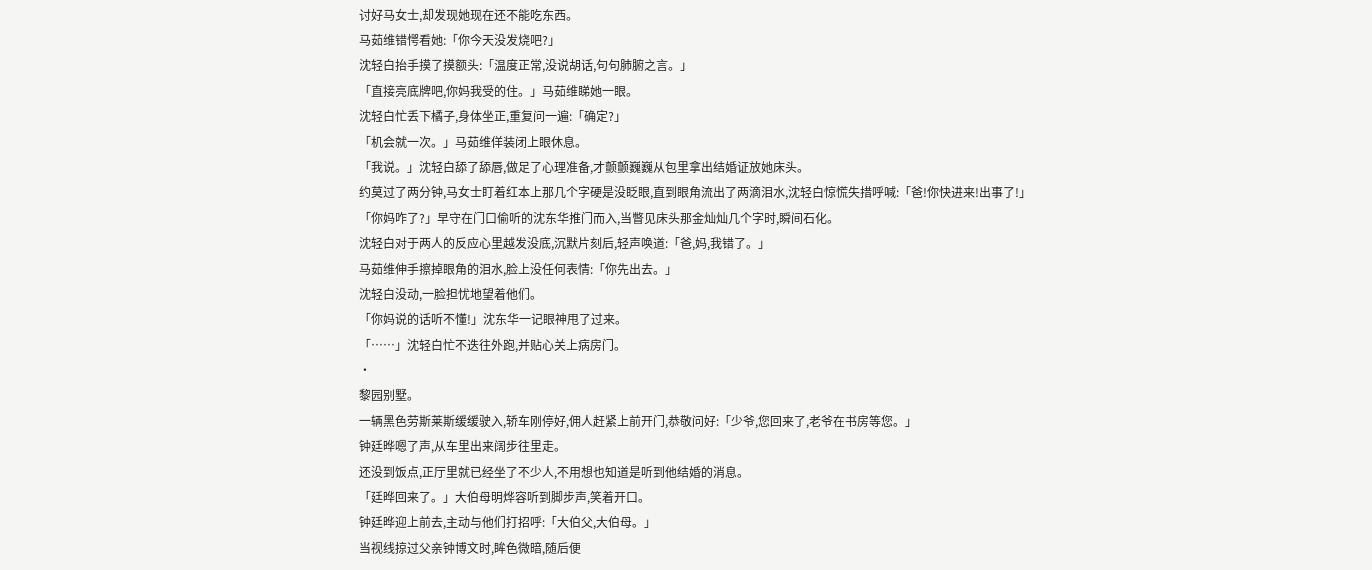讨好马女士,却发现她现在还不能吃东西。
马茹维错愕看她:「你今天没发烧吧?」
沈轻白抬手摸了摸额头:「温度正常,没说胡话,句句肺腑之言。」
「直接亮底牌吧,你妈我受的住。」马茹维睇她一眼。
沈轻白忙丢下橘子,身体坐正,重复问一遍:「确定?」
「机会就一次。」马茹维佯装闭上眼休息。
「我说。」沈轻白舔了舔唇,做足了心理准备,才颤颤巍巍从包里拿出结婚证放她床头。
约莫过了两分钟,马女士盯着红本上那几个字硬是没眨眼,直到眼角流出了两滴泪水,沈轻白惊慌失措呼喊:「爸!你快进来!出事了!」
「你妈咋了?」早守在门口偷听的沈东华推门而入,当瞥见床头那金灿灿几个字时,瞬间石化。
沈轻白对于两人的反应心里越发没底,沉默片刻后,轻声唤道:「爸,妈,我错了。」
马茹维伸手擦掉眼角的泪水,脸上没任何表情:「你先出去。」
沈轻白没动,一脸担忧地望着他们。
「你妈说的话听不懂!」沈东华一记眼神甩了过来。
「……」沈轻白忙不迭往外跑,并贴心关上病房门。
·
黎园别墅。
一辆黑色劳斯莱斯缓缓驶入,轿车刚停好,佣人赶紧上前开门,恭敬问好:「少爷,您回来了,老爷在书房等您。」
钟廷晔嗯了声,从车里出来阔步往里走。
还没到饭点,正厅里就已经坐了不少人,不用想也知道是听到他结婚的消息。
「廷晔回来了。」大伯母明烨容听到脚步声,笑着开口。
钟廷晔迎上前去,主动与他们打招呼:「大伯父,大伯母。」
当视线掠过父亲钟博文时,眸色微暗,随后便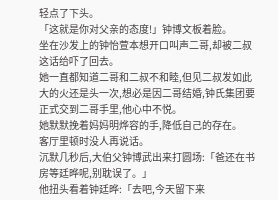轻点了下头。
「这就是你对父亲的态度!」钟博文板着脸。
坐在沙发上的钟怡萱本想开口叫声二哥,却被二叔这话给吓了回去。
她一直都知道二哥和二叔不和睦,但见二叔发如此大的火还是头一次,想必是因二哥结婚,钟氏集团要正式交到二哥手里,他心中不悦。
她默默挽着妈妈明烨容的手,降低自己的存在。
客厅里顿时没人再说话。
沉默几秒后,大伯父钟博武出来打圆场:「爸还在书房等廷晔呢,别耽误了。」
他扭头看着钟廷晔:「去吧,今天留下来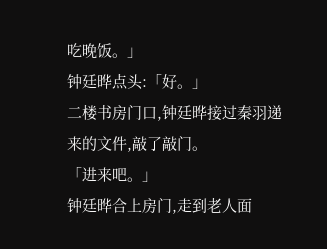吃晚饭。」
钟廷晔点头:「好。」
二楼书房门口,钟廷晔接过秦羽递来的文件,敲了敲门。
「进来吧。」
钟廷晔合上房门,走到老人面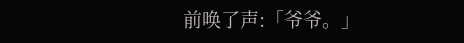前唤了声:「爷爷。」